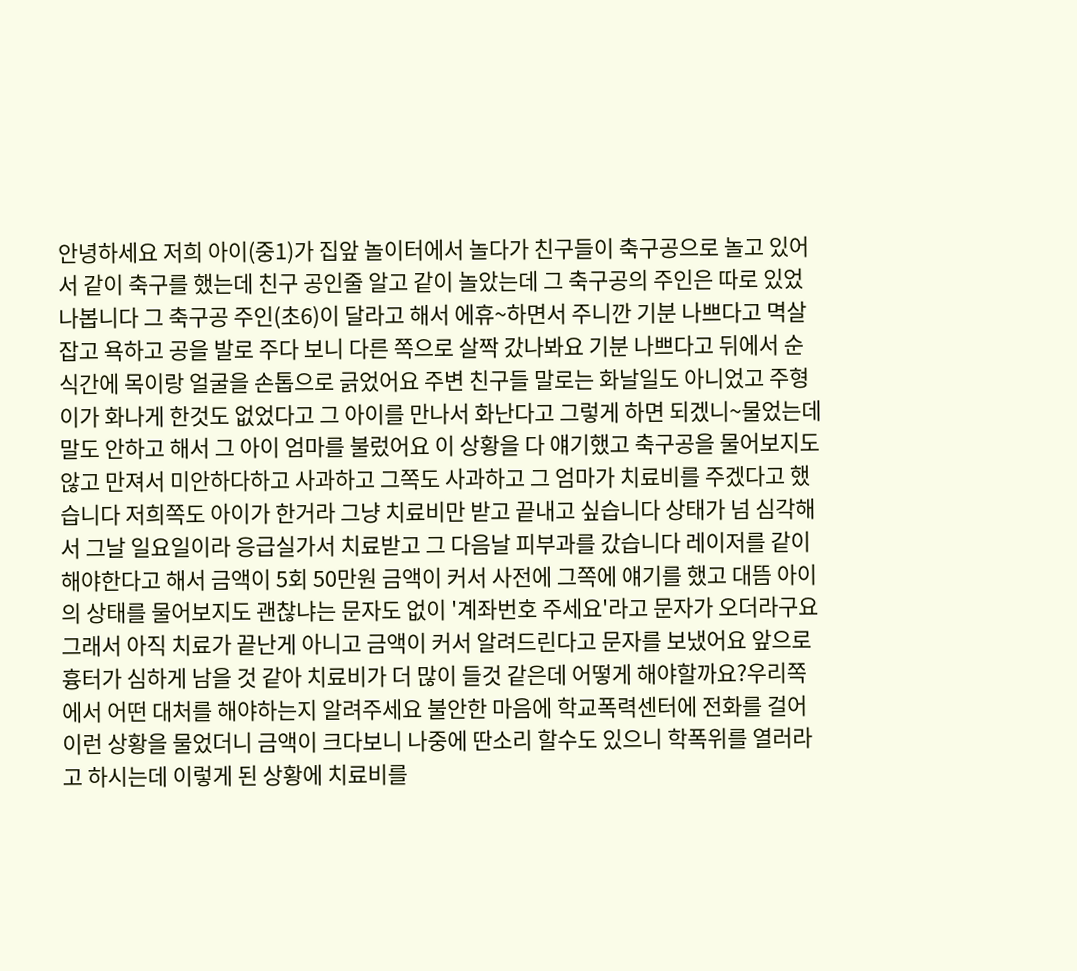안녕하세요 저희 아이(중1)가 집앞 놀이터에서 놀다가 친구들이 축구공으로 놀고 있어서 같이 축구를 했는데 친구 공인줄 알고 같이 놀았는데 그 축구공의 주인은 따로 있었나봅니다 그 축구공 주인(초6)이 달라고 해서 에휴~하면서 주니깐 기분 나쁘다고 멱살 잡고 욕하고 공을 발로 주다 보니 다른 쪽으로 살짝 갔나봐요 기분 나쁘다고 뒤에서 순식간에 목이랑 얼굴을 손톱으로 긁었어요 주변 친구들 말로는 화날일도 아니었고 주형이가 화나게 한것도 없었다고 그 아이를 만나서 화난다고 그렇게 하면 되겠니~물었는데 말도 안하고 해서 그 아이 엄마를 불렀어요 이 상황을 다 얘기했고 축구공을 물어보지도 않고 만져서 미안하다하고 사과하고 그쪽도 사과하고 그 엄마가 치료비를 주겠다고 했습니다 저희쪽도 아이가 한거라 그냥 치료비만 받고 끝내고 싶습니다 상태가 넘 심각해서 그날 일요일이라 응급실가서 치료받고 그 다음날 피부과를 갔습니다 레이저를 같이 해야한다고 해서 금액이 5회 50만원 금액이 커서 사전에 그쪽에 얘기를 했고 대뜸 아이의 상태를 물어보지도 괜찮냐는 문자도 없이 '계좌번호 주세요'라고 문자가 오더라구요 그래서 아직 치료가 끝난게 아니고 금액이 커서 알려드린다고 문자를 보냈어요 앞으로 흉터가 심하게 남을 것 같아 치료비가 더 많이 들것 같은데 어떻게 해야할까요?우리쪽에서 어떤 대처를 해야하는지 알려주세요 불안한 마음에 학교폭력센터에 전화를 걸어 이런 상황을 물었더니 금액이 크다보니 나중에 딴소리 할수도 있으니 학폭위를 열러라고 하시는데 이렇게 된 상황에 치료비를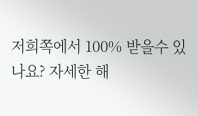저희쪽에서 100% 받을수 있나요? 자세한 해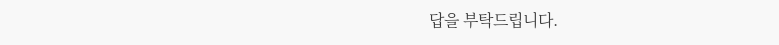답을 부탁드립니다.